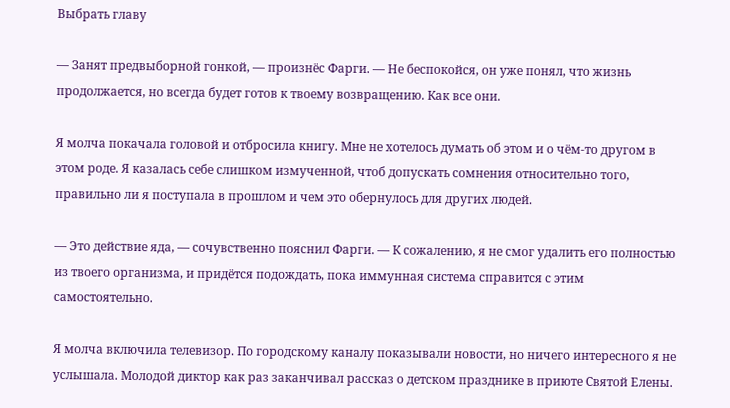Выбрать главу

— Занят предвыборной гонкой, — произнёс Фарги. — Не беспокойся, он уже понял, что жизнь продолжается, но всегда будет готов к твоему возвращению. Как все они.

Я молча покачала головой и отбросила книгу. Мне не хотелось думать об этом и о чём-то другом в этом роде. Я казалась себе слишком измученной, чтоб допускать сомнения относительно того, правильно ли я поступала в прошлом и чем это обернулось для других людей.

— Это действие яда, — сочувственно пояснил Фарги. — К сожалению, я не смог удалить его полностью из твоего организма, и придётся подождать, пока иммунная система справится с этим самостоятельно.

Я молча включила телевизор. По городскому каналу показывали новости, но ничего интересного я не услышала. Молодой диктор как раз заканчивал рассказ о детском празднике в приюте Святой Елены.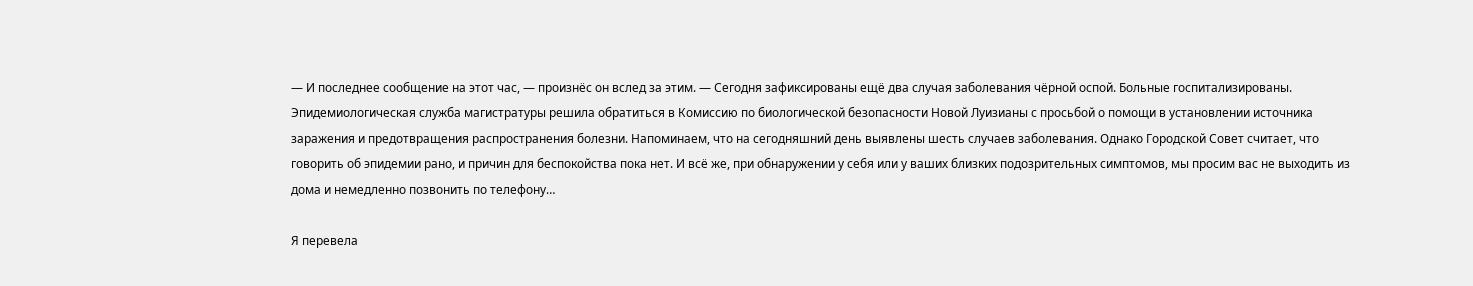— И последнее сообщение на этот час, — произнёс он вслед за этим. — Сегодня зафиксированы ещё два случая заболевания чёрной оспой. Больные госпитализированы. Эпидемиологическая служба магистратуры решила обратиться в Комиссию по биологической безопасности Новой Луизианы с просьбой о помощи в установлении источника заражения и предотвращения распространения болезни. Напоминаем, что на сегодняшний день выявлены шесть случаев заболевания. Однако Городской Совет считает, что говорить об эпидемии рано, и причин для беспокойства пока нет. И всё же, при обнаружении у себя или у ваших близких подозрительных симптомов, мы просим вас не выходить из дома и немедленно позвонить по телефону…

Я перевела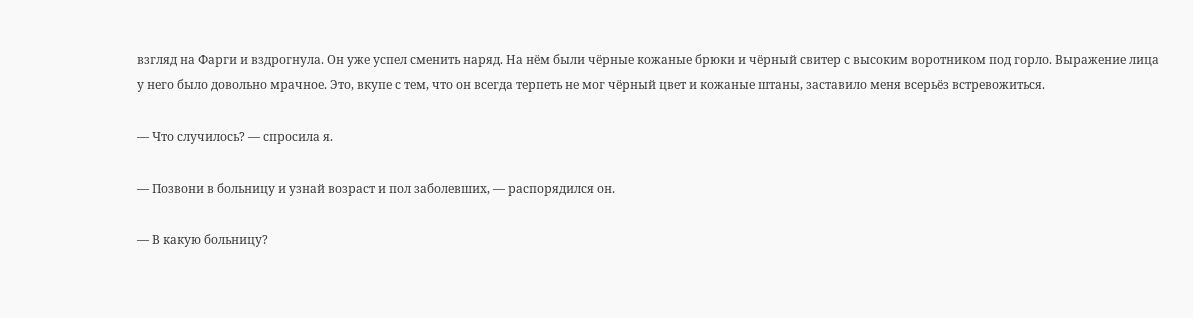взгляд на Фарги и вздрогнула. Он уже успел сменить наряд. На нём были чёрные кожаные брюки и чёрный свитер с высоким воротником под горло. Выражение лица у него было довольно мрачное. Это, вкупе с тем, что он всегда терпеть не мог чёрный цвет и кожаные штаны, заставило меня всерьёз встревожиться.

— Что случилось? — спросила я.

— Позвони в больницу и узнай возраст и пол заболевших, — распорядился он.

— В какую больницу?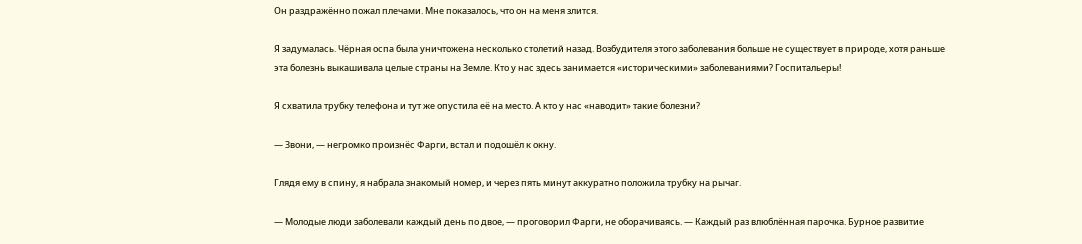Он раздражённо пожал плечами. Мне показалось, что он на меня злится.

Я задумалась. Чёрная оспа была уничтожена несколько столетий назад. Возбудителя этого заболевания больше не существует в природе, хотя раньше эта болезнь выкашивала целые страны на Земле. Кто у нас здесь занимается «историческими» заболеваниями? Госпитальеры!

Я схватила трубку телефона и тут же опустила её на место. А кто у нас «наводит» такие болезни?

— Звони, — негромко произнёс Фарги, встал и подошёл к окну.

Глядя ему в спину, я набрала знакомый номер, и через пять минут аккуратно положила трубку на рычаг.

— Молодые люди заболевали каждый день по двое, — проговорил Фарги, не оборачиваясь. — Каждый раз влюблённая парочка. Бурное развитие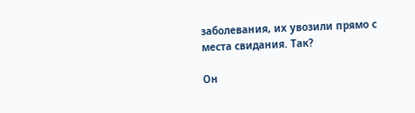заболевания, их увозили прямо с места свидания. Так?

Он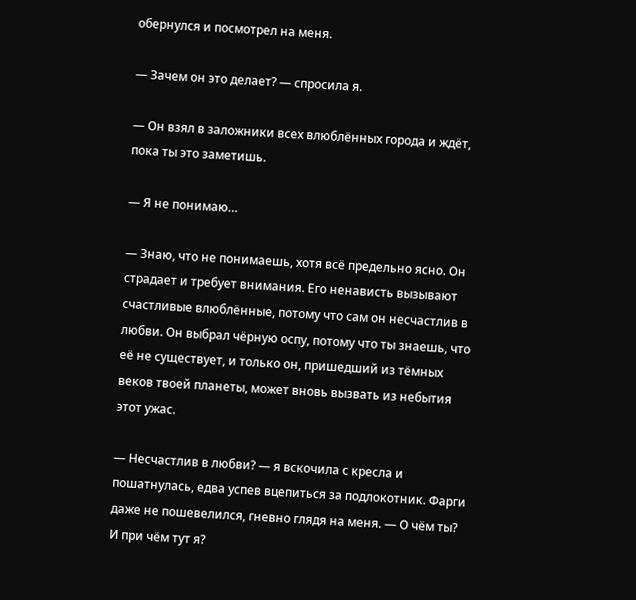обернулся и посмотрел на меня.

— Зачем он это делает? — спросила я.

— Он взял в заложники всех влюблённых города и ждёт, пока ты это заметишь.

— Я не понимаю…

— Знаю, что не понимаешь, хотя всё предельно ясно. Он страдает и требует внимания. Его ненависть вызывают счастливые влюблённые, потому что сам он несчастлив в любви. Он выбрал чёрную оспу, потому что ты знаешь, что её не существует, и только он, пришедший из тёмных веков твоей планеты, может вновь вызвать из небытия этот ужас.

— Несчастлив в любви? — я вскочила с кресла и пошатнулась, едва успев вцепиться за подлокотник. Фарги даже не пошевелился, гневно глядя на меня. — О чём ты? И при чём тут я?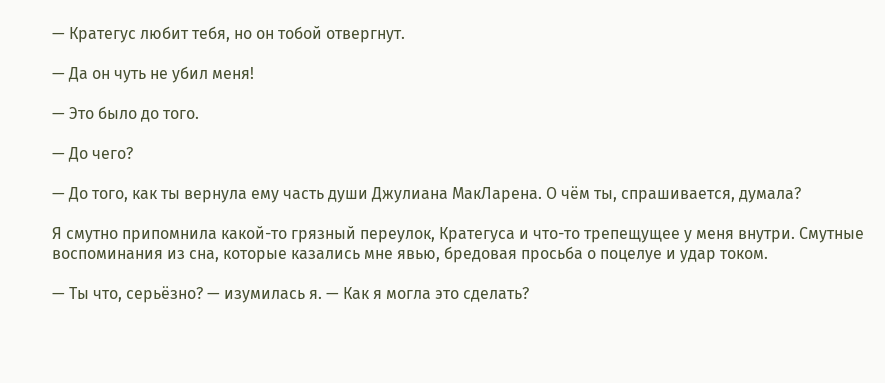— Кратегус любит тебя, но он тобой отвергнут.

— Да он чуть не убил меня!

— Это было до того.

— До чего?

— До того, как ты вернула ему часть души Джулиана МакЛарена. О чём ты, спрашивается, думала?

Я смутно припомнила какой-то грязный переулок, Кратегуса и что-то трепещущее у меня внутри. Смутные воспоминания из сна, которые казались мне явью, бредовая просьба о поцелуе и удар током.

— Ты что, серьёзно? — изумилась я. — Как я могла это сделать?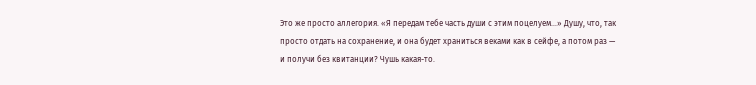Это же просто аллегория. «Я передам тебе часть души с этим поцелуем…» Душу, что, так просто отдать на сохранение, и она будет храниться веками как в сейфе, а потом раз — и получи без квитанции? Чушь какая-то.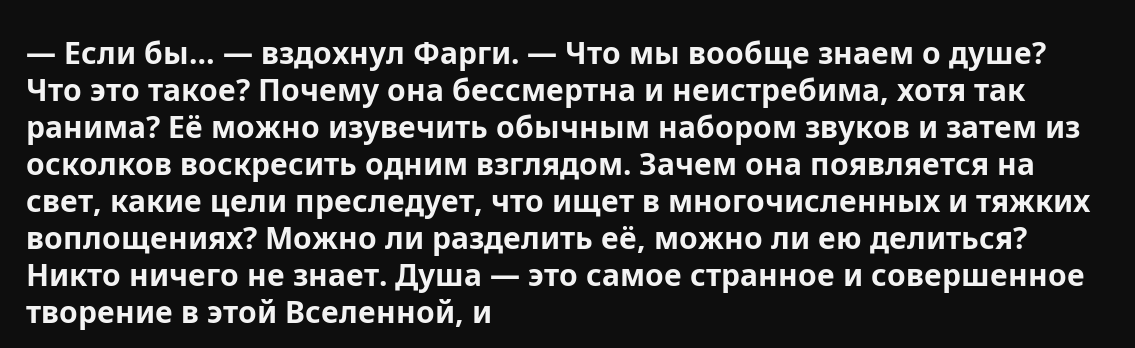— Если бы… — вздохнул Фарги. — Что мы вообще знаем о душе? Что это такое? Почему она бессмертна и неистребима, хотя так ранима? Её можно изувечить обычным набором звуков и затем из осколков воскресить одним взглядом. Зачем она появляется на свет, какие цели преследует, что ищет в многочисленных и тяжких воплощениях? Можно ли разделить её, можно ли ею делиться? Никто ничего не знает. Душа — это самое странное и совершенное творение в этой Вселенной, и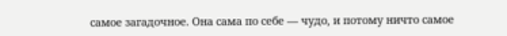самое загадочное. Она сама по себе — чудо, и потому ничто самое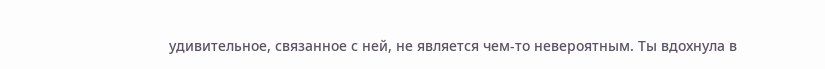удивительное, связанное с ней, не является чем-то невероятным. Ты вдохнула в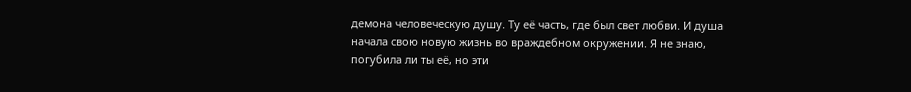демона человеческую душу. Ту её часть, где был свет любви. И душа начала свою новую жизнь во враждебном окружении. Я не знаю, погубила ли ты её, но эти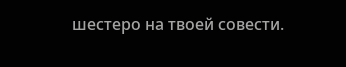шестеро на твоей совести.